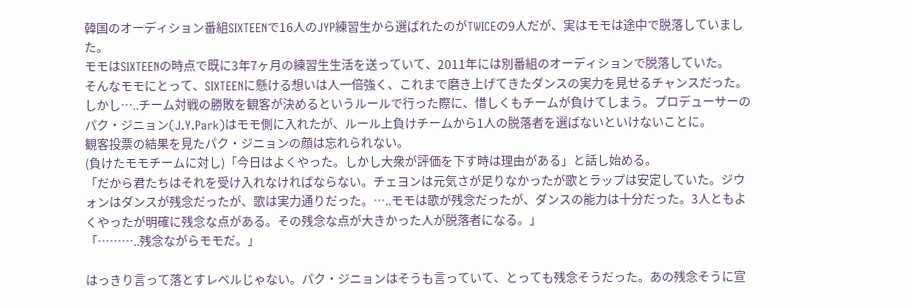韓国のオーディション番組SIXTEENで16人のJYP練習生から選ばれたのがTWICEの9人だが、実はモモは途中で脱落していました。
モモはSIXTEENの時点で既に3年7ヶ月の練習生生活を送っていて、2011年には別番組のオーディションで脱落していた。
そんなモモにとって、SIXTEENに懸ける想いは人一倍強く、これまで磨き上げてきたダンスの実力を見せるチャンスだった。
しかし…..チーム対戦の勝敗を観客が決めるというルールで行った際に、惜しくもチームが負けてしまう。プロデューサーのパク・ジニョン(J.Y.Park)はモモ側に入れたが、ルール上負けチームから1人の脱落者を選ばないといけないことに。
観客投票の結果を見たパク・ジニョンの顔は忘れられない。
(負けたモモチームに対し)「今日はよくやった。しかし大衆が評価を下す時は理由がある」と話し始める。
「だから君たちはそれを受け入れなければならない。チェヨンは元気さが足りなかったが歌とラップは安定していた。ジウォンはダンスが残念だったが、歌は実力通りだった。…..モモは歌が残念だったが、ダンスの能力は十分だった。3人ともよくやったが明確に残念な点がある。その残念な点が大きかった人が脱落者になる。」
「………..残念ながらモモだ。」

はっきり言って落とすレベルじゃない。パク・ジニョンはそうも言っていて、とっても残念そうだった。あの残念そうに宣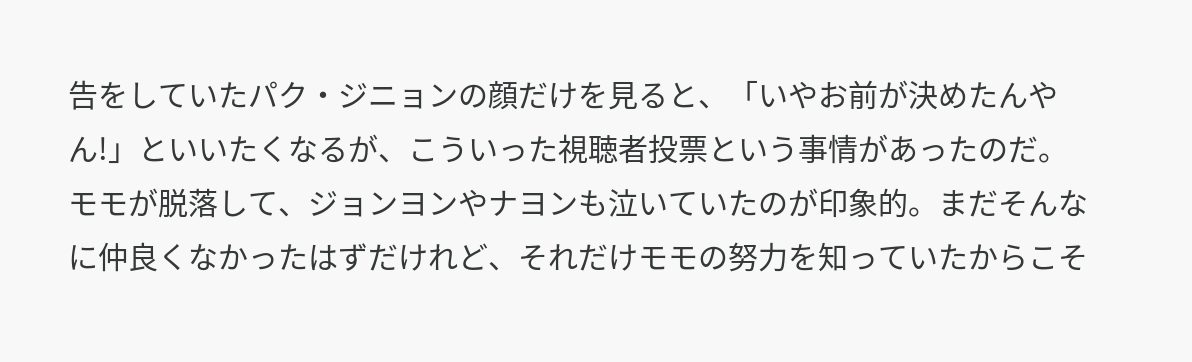告をしていたパク・ジニョンの顔だけを見ると、「いやお前が決めたんやん!」といいたくなるが、こういった視聴者投票という事情があったのだ。
モモが脱落して、ジョンヨンやナヨンも泣いていたのが印象的。まだそんなに仲良くなかったはずだけれど、それだけモモの努力を知っていたからこそ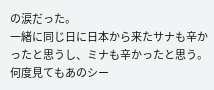の涙だった。
一緒に同じ日に日本から来たサナも辛かったと思うし、ミナも辛かったと思う。何度見てもあのシー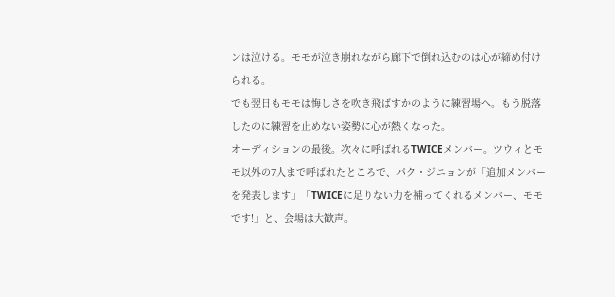ンは泣ける。モモが泣き崩れながら廊下で倒れ込むのは心が締め付けられる。
でも翌日もモモは悔しさを吹き飛ばすかのように練習場へ。もう脱落したのに練習を止めない姿勢に心が熱くなった。
オーディションの最後。次々に呼ばれるTWICEメンバー。ツウィとモモ以外の7人まで呼ばれたところで、パク・ジニョンが「追加メンバーを発表します」「TWICEに足りない力を補ってくれるメンバー、モモです!」と、会場は大歓声。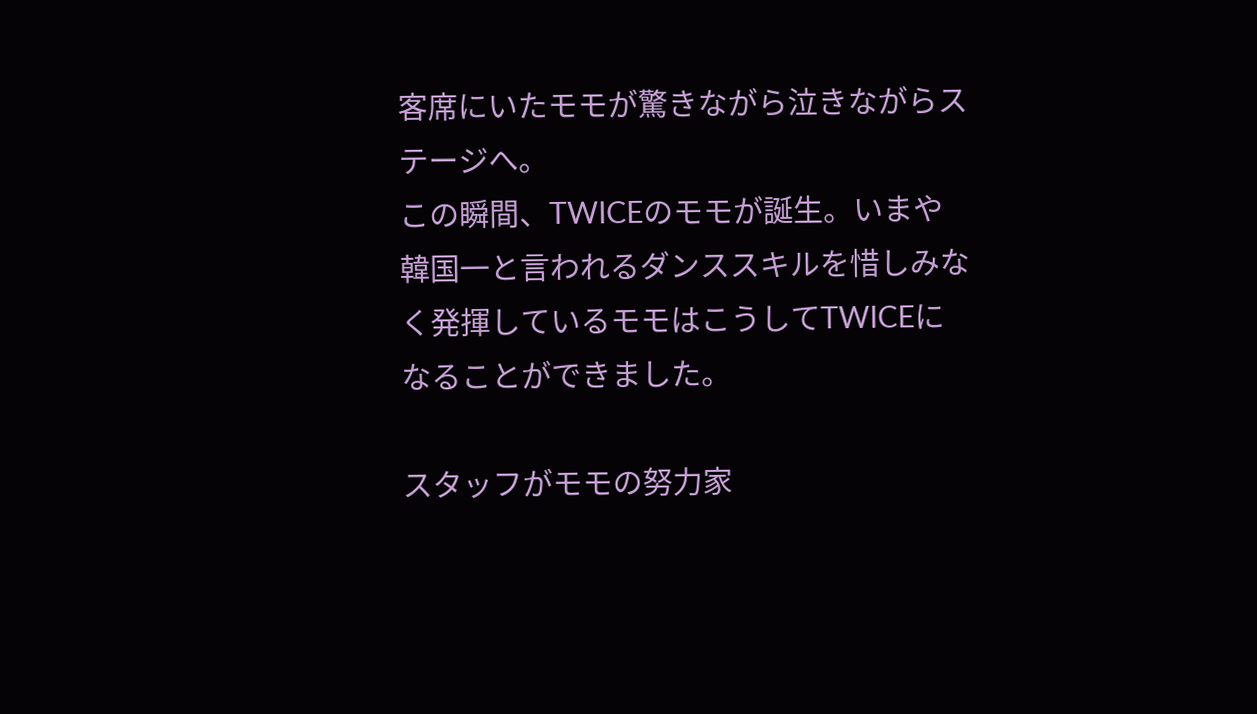客席にいたモモが驚きながら泣きながらステージへ。
この瞬間、TWICEのモモが誕生。いまや韓国一と言われるダンススキルを惜しみなく発揮しているモモはこうしてTWICEになることができました。

スタッフがモモの努力家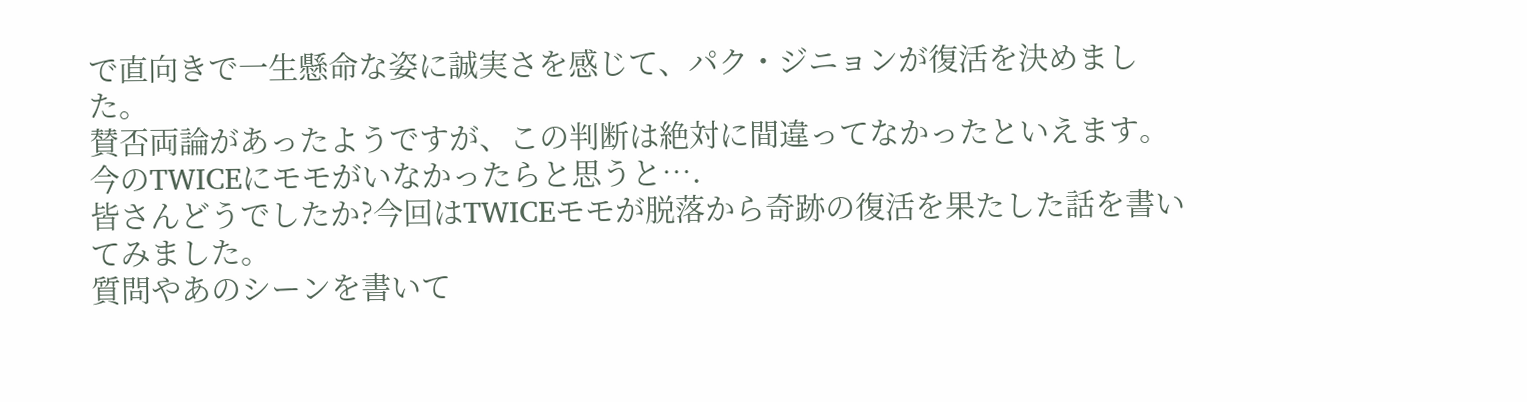で直向きで一生懸命な姿に誠実さを感じて、パク・ジニョンが復活を決めました。
賛否両論があったようですが、この判断は絶対に間違ってなかったといえます。今のTWICEにモモがいなかったらと思うと….
皆さんどうでしたか?今回はTWICEモモが脱落から奇跡の復活を果たした話を書いてみました。
質問やあのシーンを書いて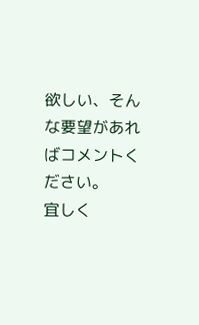欲しい、そんな要望があればコメントください。
宜しく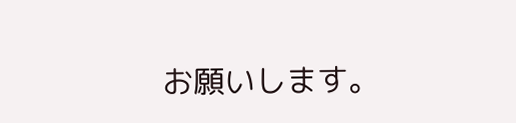お願いします。